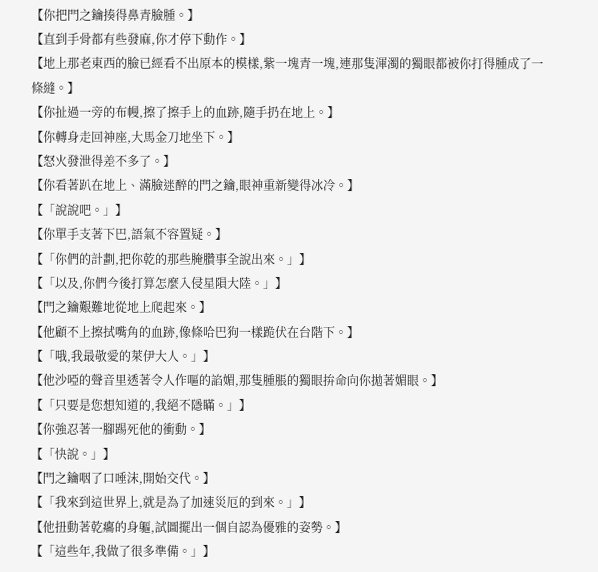【你把門之鑰揍得鼻青臉腫。】
【直到手骨都有些發麻,你才停下動作。】
【地上那老東西的臉已經看不出原本的模樣,紫一塊青一塊,連那隻渾濁的獨眼都被你打得腫成了一條縫。】
【你扯過一旁的布幔,擦了擦手上的血跡,隨手扔在地上。】
【你轉身走回神座,大馬金刀地坐下。】
【怒火發泄得差不多了。】
【你看著趴在地上、滿臉迷醉的門之鑰,眼神重新變得冰冷。】
【「說說吧。」】
【你單手支著下巴,語氣不容置疑。】
【「你們的計劃,把你乾的那些腌臢事全說出來。」】
【「以及,你們今後打算怎麼入侵星隕大陸。」】
【門之鑰艱難地從地上爬起來。】
【他顧不上擦拭嘴角的血跡,像條哈巴狗一樣跪伏在台階下。】
【「哦,我最敬愛的萊伊大人。」】
【他沙啞的聲音里透著令人作嘔的諂媚,那隻腫脹的獨眼拚命向你拋著媚眼。】
【「只要是您想知道的,我絕不隱瞞。」】
【你強忍著一腳踢死他的衝動。】
【「快說。」】
【門之鑰咽了口唾沫,開始交代。】
【「我來到這世界上,就是為了加速災厄的到來。」】
【他扭動著乾癟的身軀,試圖擺出一個自認為優雅的姿勢。】
【「這些年,我做了很多準備。」】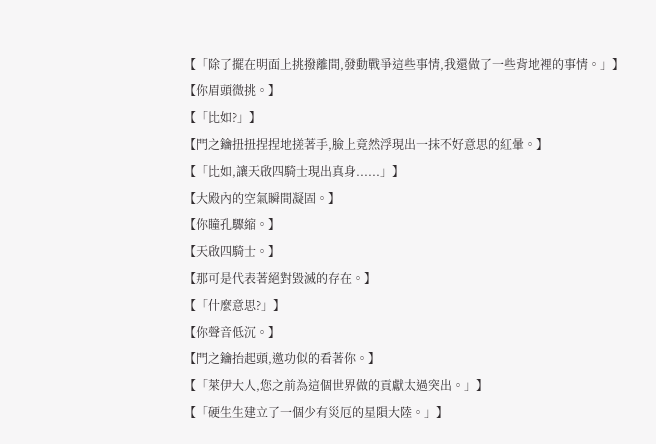【「除了擺在明面上挑撥離間,發動戰爭這些事情,我還做了一些背地裡的事情。」】
【你眉頭微挑。】
【「比如?」】
【門之鑰扭扭捏捏地搓著手,臉上竟然浮現出一抹不好意思的紅暈。】
【「比如,讓天啟四騎士現出真身......」】
【大殿內的空氣瞬間凝固。】
【你瞳孔驟縮。】
【天啟四騎士。】
【那可是代表著絕對毀滅的存在。】
【「什麼意思?」】
【你聲音低沉。】
【門之鑰抬起頭,邀功似的看著你。】
【「萊伊大人,您之前為這個世界做的貢獻太過突出。」】
【「硬生生建立了一個少有災厄的星隕大陸。」】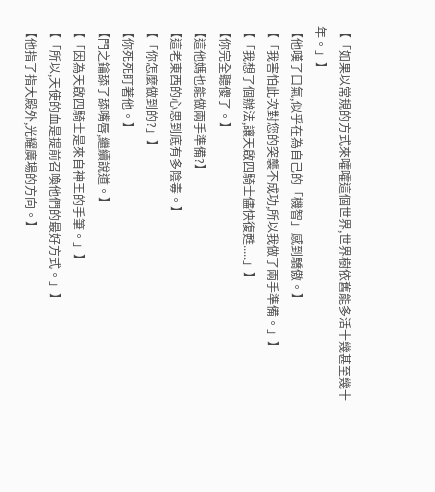【「如果以常規的方式來嚯嚯這個世界,世界樹依舊能多活十幾甚至幾十年。」】
【他嘆了口氣,似乎在為自己的「機智」感到驕傲。】
【「我害怕此次對您的突襲不成功,所以我做了兩手準備。」】
【「我想了個辦法,讓天啟四騎士儘快復甦.....」】
【你完全聽傻了。】
【這他媽也能做兩手準備?】
【這老東西的心思到底有多陰毒。】
【「你怎麼做到的?」】
【你死死盯著他。】
【門之鑰舔了舔嘴唇,繼續說道。】
【「因為天啟四騎士是來自神王的手筆。」】
【「所以,天使的血是提前召喚他們的最好方式。」】
【他指了指大殿外,光耀廣場的方向。】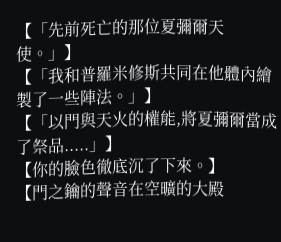【「先前死亡的那位夏彌爾天使。」】
【「我和普羅米修斯共同在他體內繪製了一些陣法。」】
【「以門與天火的權能,將夏彌爾當成了祭品.....」】
【你的臉色徹底沉了下來。】
【門之鑰的聲音在空曠的大殿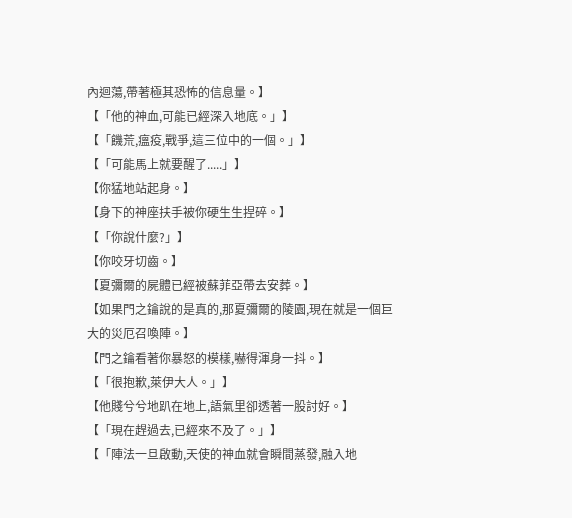內迴蕩,帶著極其恐怖的信息量。】
【「他的神血,可能已經深入地底。」】
【「饑荒,瘟疫,戰爭,這三位中的一個。」】
【「可能馬上就要醒了.....」】
【你猛地站起身。】
【身下的神座扶手被你硬生生捏碎。】
【「你說什麼?」】
【你咬牙切齒。】
【夏彌爾的屍體已經被蘇菲亞帶去安葬。】
【如果門之鑰說的是真的,那夏彌爾的陵園,現在就是一個巨大的災厄召喚陣。】
【門之鑰看著你暴怒的模樣,嚇得渾身一抖。】
【「很抱歉,萊伊大人。」】
【他賤兮兮地趴在地上,語氣里卻透著一股討好。】
【「現在趕過去,已經來不及了。」】
【「陣法一旦啟動,天使的神血就會瞬間蒸發,融入地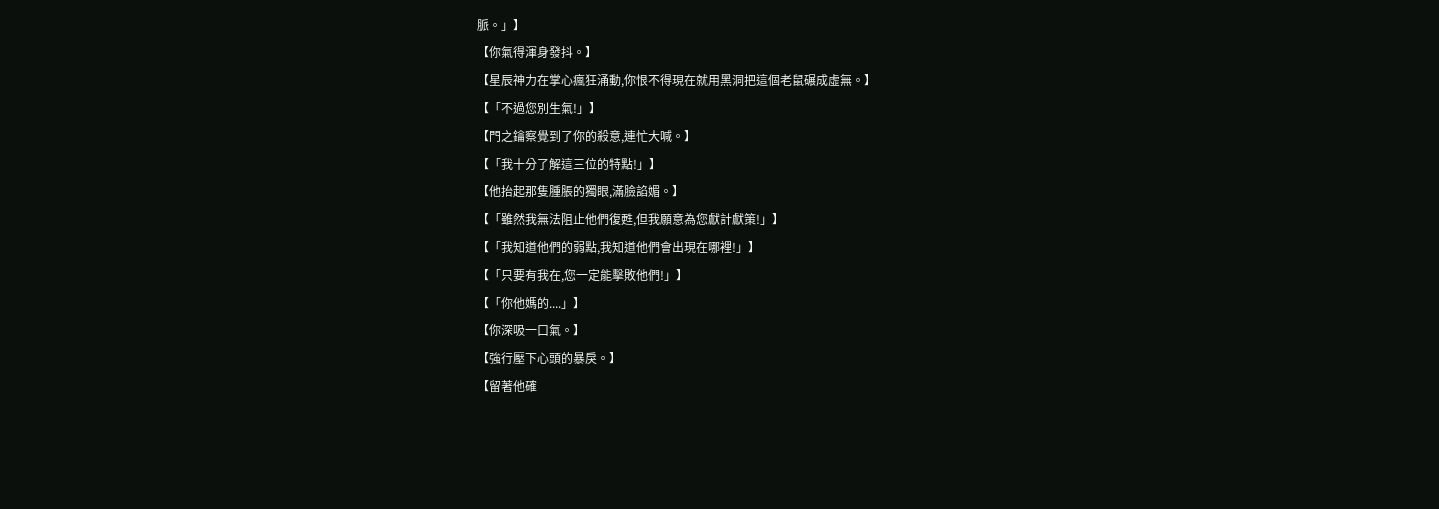脈。」】
【你氣得渾身發抖。】
【星辰神力在掌心瘋狂涌動,你恨不得現在就用黑洞把這個老鼠碾成虛無。】
【「不過您別生氣!」】
【門之鑰察覺到了你的殺意,連忙大喊。】
【「我十分了解這三位的特點!」】
【他抬起那隻腫脹的獨眼,滿臉諂媚。】
【「雖然我無法阻止他們復甦,但我願意為您獻計獻策!」】
【「我知道他們的弱點,我知道他們會出現在哪裡!」】
【「只要有我在,您一定能擊敗他們!」】
【「你他媽的....」】
【你深吸一口氣。】
【強行壓下心頭的暴戾。】
【留著他確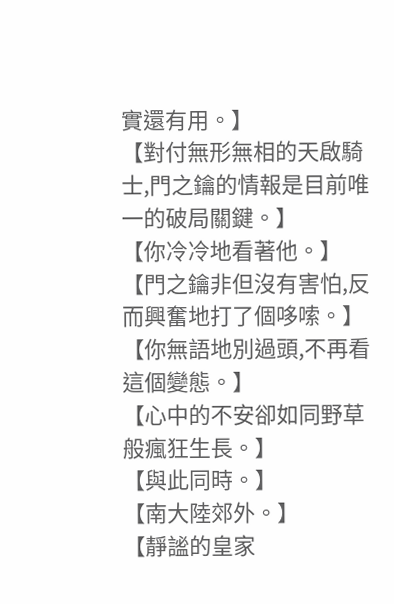實還有用。】
【對付無形無相的天啟騎士,門之鑰的情報是目前唯一的破局關鍵。】
【你冷冷地看著他。】
【門之鑰非但沒有害怕,反而興奮地打了個哆嗦。】
【你無語地別過頭,不再看這個變態。】
【心中的不安卻如同野草般瘋狂生長。】
【與此同時。】
【南大陸郊外。】
【靜謐的皇家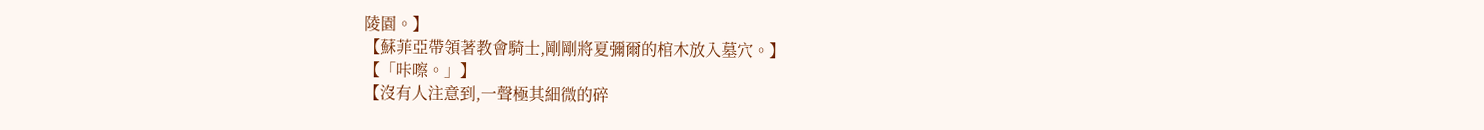陵園。】
【蘇菲亞帶領著教會騎士,剛剛將夏彌爾的棺木放入墓穴。】
【「咔嚓。」】
【沒有人注意到,一聲極其細微的碎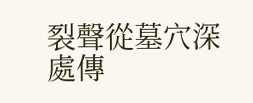裂聲從墓穴深處傳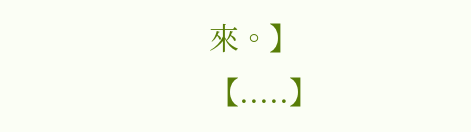來。】
【.....】